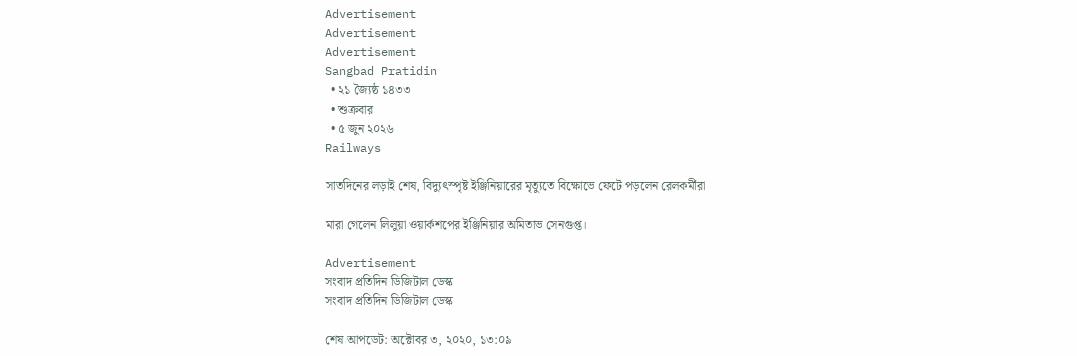Advertisement
Advertisement
Advertisement
Sangbad Pratidin
  • ২১ জ্যৈষ্ঠ ১৪৩৩
  • শুক্রবার
  • ৫ জুন ২০২৬
Railways

সাতদিনের লড়াই শেষ, বিদ্যুৎস্পৃষ্ট ইঞ্জিনিয়ারের মৃত্যুতে বিক্ষোভে ফেটে পড়লেন রেলকর্মীরা

মারা গেলেন লিলুয়া ওয়ার্কশপের ইঞ্জিনিয়ার অমিতাভ সেনগুপ্ত।

Advertisement
সংবাদ প্রতিদিন ডিজিটাল ডেস্ক
সংবাদ প্রতিদিন ডিজিটাল ডেস্ক

শেষ আপডেট: অক্টোবর ৩, ২০২০, ১৩:০৯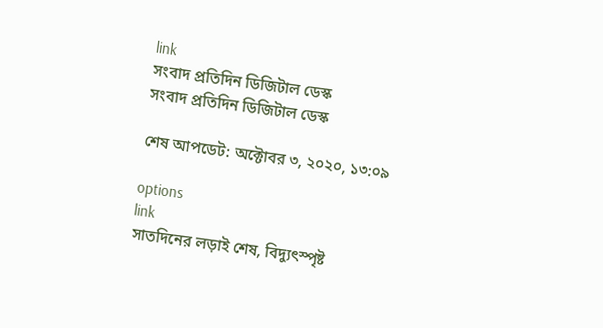link
সংবাদ প্রতিদিন ডিজিটাল ডেস্ক
সংবাদ প্রতিদিন ডিজিটাল ডেস্ক

শেষ আপডেট: অক্টোবর ৩, ২০২০, ১৩:০৯

options
link
সাতদিনের লড়াই শেষ, বিদ্যুৎস্পৃষ্ট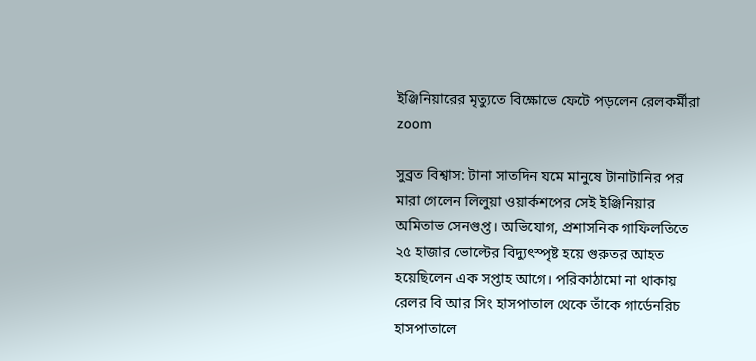ইঞ্জিনিয়ারের মৃত্যুতে বিক্ষোভে ফেটে পড়লেন রেলকর্মীরা zoom

সুব্রত বিশ্বাস: টানা সাতদিন যমে মানুষে টানাটানির পর মারা গেলেন লিলুয়া ওয়ার্কশপের সেই ইঞ্জিনিয়ার অমিতাভ সেনগুপ্ত। অভিযোগ, প্রশাসনিক গাফিলতিতে ২৫ হাজার ভোল্টের বিদ্যুৎস্পৃষ্ট হয়ে গুরুতর আহত হয়েছিলেন এক সপ্তাহ আগে। পরিকাঠামো না থাকায় রেলর বি আর সিং হাসপাতাল থেকে তাঁকে গার্ডেনরিচ হাসপাতালে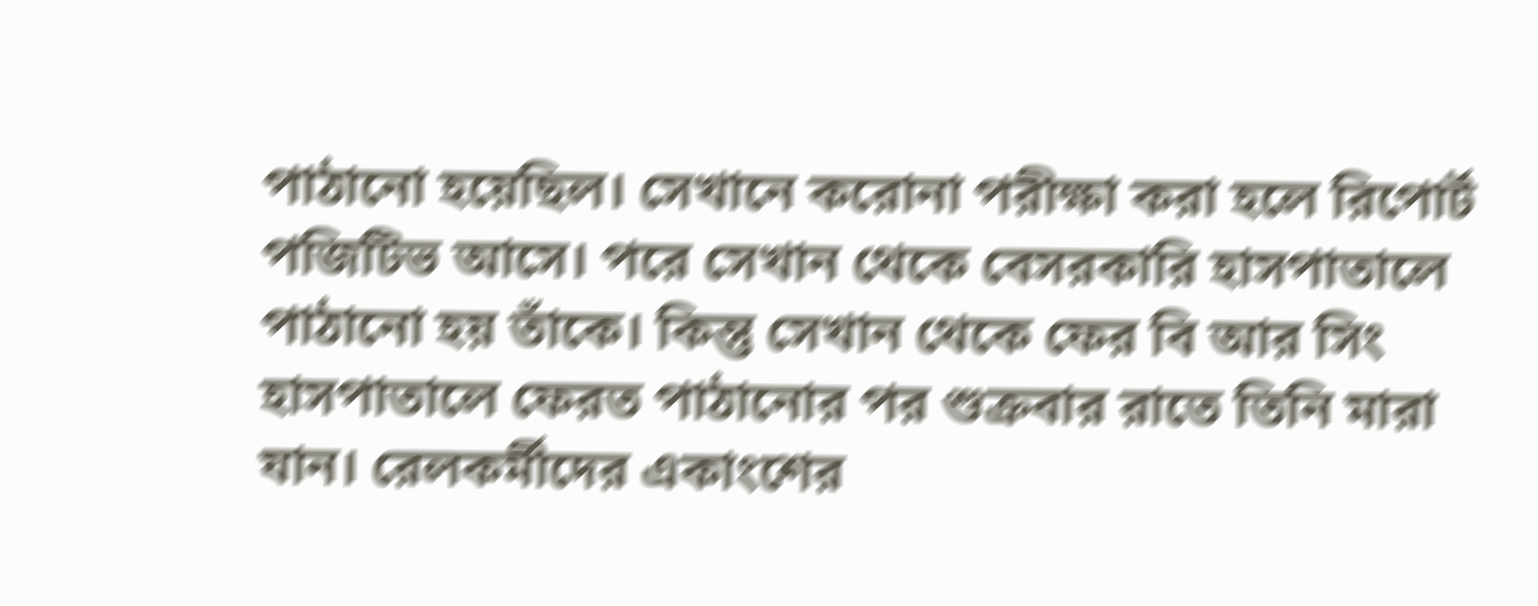পাঠানো হয়েছিল। সেখানে করোনা পরীক্ষা করা হলে রিপোর্ট পজিটিভ আসে। পরে সেখান থেকে বেসরকারি হাসপাতালে পাঠানো হয় তাঁকে। কিন্তু সেখান থেকে ফের বি আর সিং হাসপাতালে ফেরত পাঠানোর পর শুক্রবার রাতে তিনি মারা যান। রেলকর্মীদের একাংশের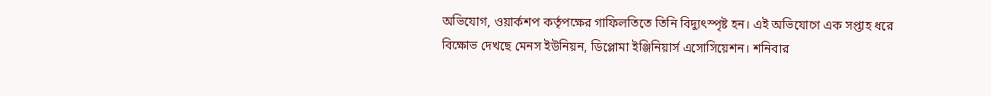অভিযোগ, ওয়ার্কশপ কর্তৃপক্ষের গাফিলতিতে তিনি বিদ্যুৎস্পৃষ্ট হন। এই অভিযোগে এক সপ্তাহ ধরে বিক্ষোভ দেখছে মেনস ইউনিয়ন, ডিপ্লোমা ইঞ্জিনিয়ার্স এসোসিয়েশন। শনিবার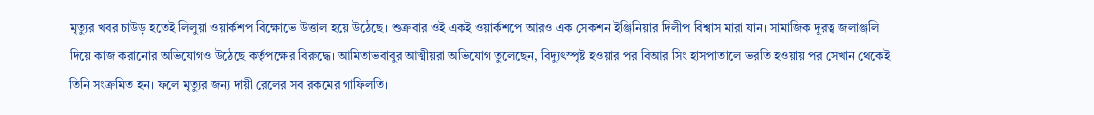মৃত্যুর খবর চাউড় হতেই লিলুয়া ওয়ার্কশপ বিক্ষোভে উত্তাল হয়ে উঠেছে। শুক্রবার ওই একই ওয়ার্কশপে আরও এক সেকশন ইঞ্জিনিয়ার দিলীপ বিশ্বাস মারা যান। সামাজিক দূরত্ব জলাঞ্জলি দিয়ে কাজ করানোর অভিযোগও উঠেছে কর্তৃপক্ষের বিরুদ্ধে। আমিতাভবাবুর আত্মীয়রা অভিযোগ তুলেছেন, বিদ্যুৎস্পৃষ্ট হওয়ার পর বিআর সিং হাসপাতালে ভরতি হওয়ায় পর সেখান থেকেই তিনি সংক্রমিত হন। ফলে মৃত্যুর জন্য দায়ী রেলের সব রকমের গাফিলতি।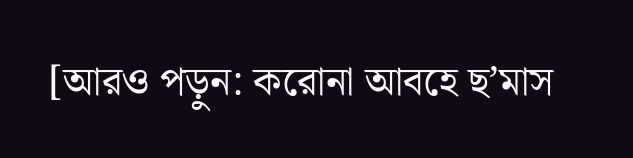[আরও পড়ুন: করোনা আবহে ছ’মাস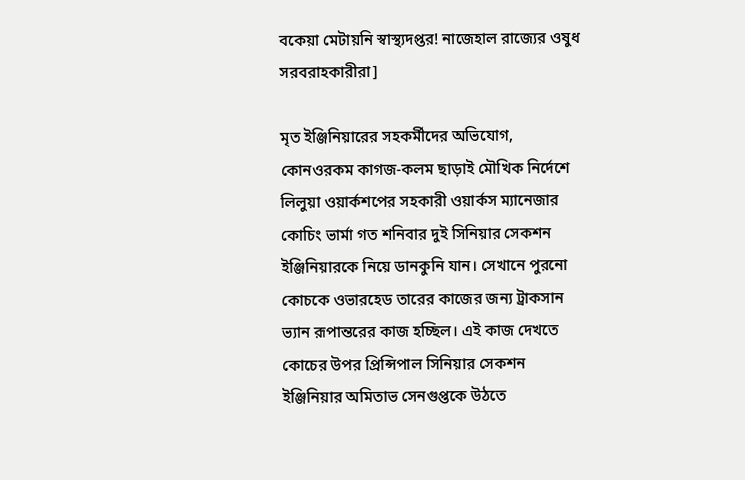বকেয়া মেটায়নি স্বাস্থ্যদপ্তর! নাজেহাল রাজ্যের ওষুধ সরবরাহকারীরা]

মৃত ইঞ্জিনিয়ারের সহকর্মীদের অভিযোগ, কোনওরকম কাগজ-কলম ছাড়াই মৌখিক নির্দেশে লিলুয়া ওয়ার্কশপের সহকারী ওয়ার্কস ম্যানেজার কোচিং ভার্মা গত শনিবার দুই সিনিয়ার সেকশন ইঞ্জিনিয়ারকে নিয়ে ডানকুনি যান। সেখানে পুরনো কোচকে ওভারহেড তারের কাজের জন্য ট্রাকসান ভ্যান রূপান্তরের কাজ হচ্ছিল। এই কাজ দেখতে কোচের উপর প্রিন্সিপাল সিনিয়ার সেকশন ইঞ্জিনিয়ার অমিতাভ সেনগুপ্তকে উঠতে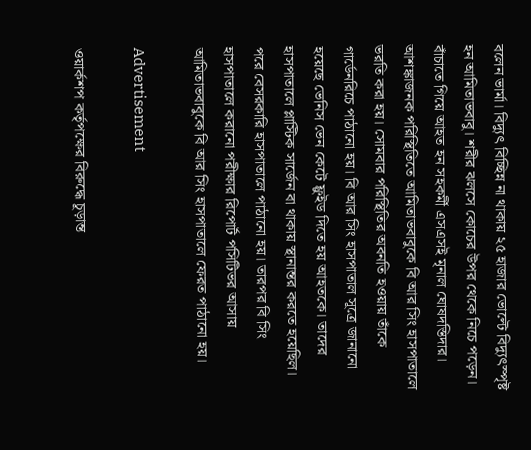বলেন ভার্মা। বিদ্যুৎ বিচ্ছিন্ন না থাকায় ২৫ হাজার ভোল্টে বিদ্যুৎস্পৃষ্ট হন আমিতাভবাবু। শরীর ঝলসে কোচের উপর থেকে নিচে পড়েন। বাঁচাতে গিয়ে আহত হন সহকর্মী এসএসই মৃনাল ঘোষদস্তিদার। আশঙ্কাজনক পরিস্থিতিতে আমিতাভবাবুকে বি আর সিং হাসপাতালে ভরতি করা হয়। সোমবার পরিস্থিতির অবনতি হওয়ায় তাঁকে গার্ডেনরিচে পাঠানো হয়। বি আর সিং হাসপাতাল সূত্রে জানানো হয়েছে ভেনিস ভেন কেটে ফ্লুইড দিতে হয় আহতকে। তাদের হাসপাতালে প্লাস্টিক সার্জেন বা থাকায় স্থানান্তর করতে হয়েছিল। পরে বেসরকারি হাসপাতালে পাঠানো হয়। তারপর বি সিং হাসপাতালে করানো পরীক্ষার রিপোর্ট পসিটিভর আসায় আমিতাভবাবুকে বি আর সিং হাসপাতালে ফেরত পাঠানো হয়।

Advertisement

ওয়ার্কশপ কর্তৃপক্ষের বিরুদ্ধে চূড়ান্ত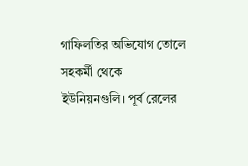গাফিলতির অভিযোগ তোলে সহকর্মী থেকে ইউনিয়নগুলি। পূর্ব রেলের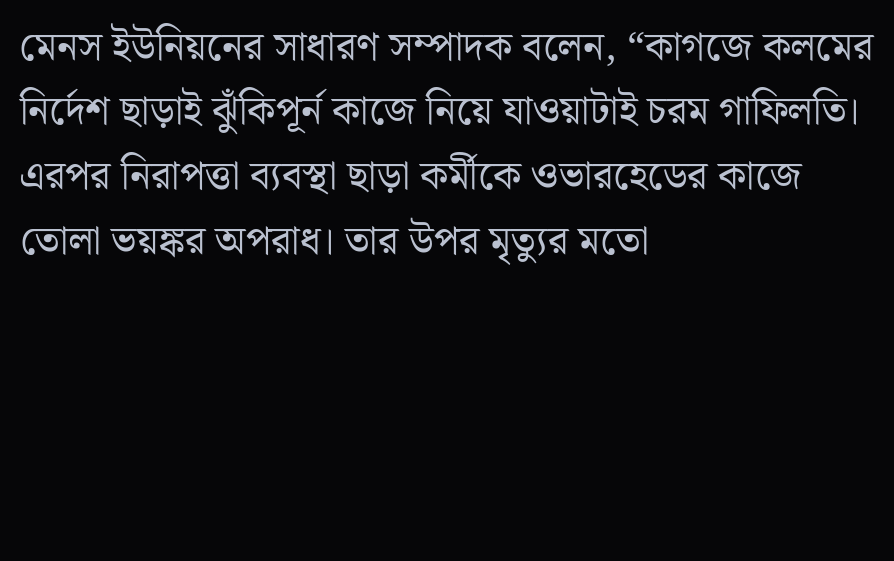মেনস ইউনিয়নের সাধারণ সম্পাদক বলেন, “কাগজে কলমের নির্দেশ ছাড়াই ঝুঁকিপূর্ন কাজে নিয়ে যাওয়াটাই চরম গাফিলতি। এরপর নিরাপত্তা ব্যবস্থা ছাড়া কর্মীকে ওভারহেডের কাজে তোলা ভয়ঙ্কর অপরাধ। তার উপর মৃত্যুর মতো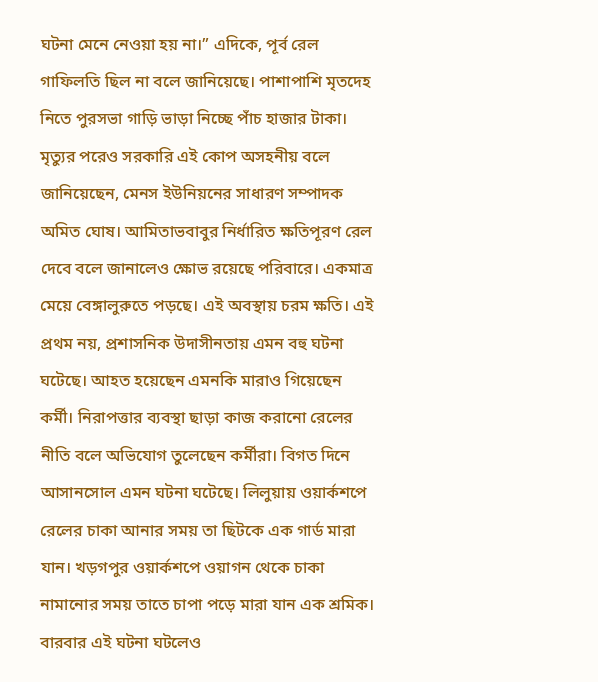ঘটনা মেনে নেওয়া হয় না।” এদিকে, পূর্ব রেল গাফিলতি ছিল না বলে জানিয়েছে। পাশাপাশি মৃতদেহ নিতে পুরসভা গাড়ি ভাড়া নিচ্ছে পাঁচ হাজার টাকা। মৃত্যুর পরেও সরকারি এই কোপ অসহনীয় বলে জানিয়েছেন, মেনস ইউনিয়নের সাধারণ সম্পাদক অমিত ঘোষ। আমিতাভবাবুর নির্ধারিত ক্ষতিপূরণ রেল দেবে বলে জানালেও ক্ষোভ রয়েছে পরিবারে। একমাত্র মেয়ে বেঙ্গালুরুতে পড়ছে। এই অবস্থায় চরম ক্ষতি। এই প্রথম নয়, প্রশাসনিক উদাসীনতায় এমন বহু ঘটনা ঘটেছে। আহত হয়েছেন এমনকি মারাও গিয়েছেন কর্মী। নিরাপত্তার ব্যবস্থা ছাড়া কাজ করানো রেলের নীতি বলে অভিযোগ তুলেছেন কর্মীরা। বিগত দিনে আসানসোল এমন ঘটনা ঘটেছে। লিলুয়ায় ওয়ার্কশপে রেলের চাকা আনার সময় তা ছিটকে এক গার্ড মারা যান। খড়গপুর ওয়ার্কশপে ওয়াগন থেকে চাকা নামানোর সময় তাতে চাপা পড়ে মারা যান এক শ্রমিক। বারবার এই ঘটনা ঘটলেও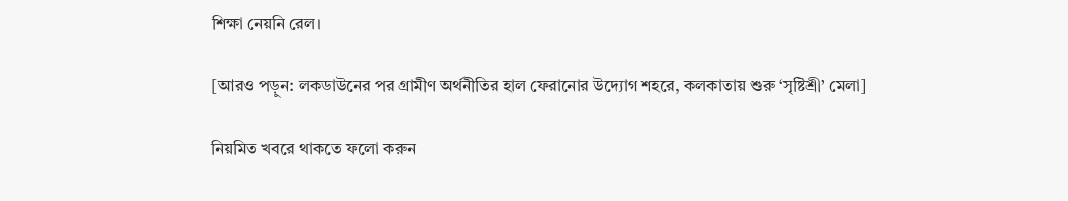শিক্ষা নেয়নি রেল।

[আরও পড়ুন: লকডাউনের পর গ্রামীণ অর্থনীতির হাল ফেরানোর উদ্যোগ শহরে, কলকাতায় শুরু ‘সৃষ্টিশ্রী’ মেলা]

নিয়মিত খবরে থাকতে ফলো করুন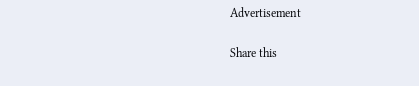Advertisement

Share this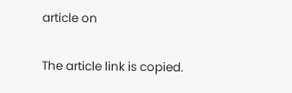article on

The article link is copied.